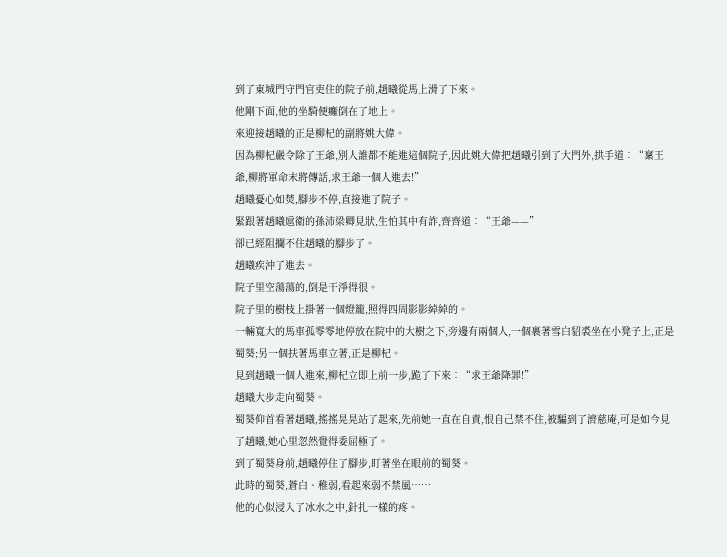到了東城門守門官吏住的院子前,趙曦從馬上滑了下來。
他剛下面,他的坐騎便癱倒在了地上。
來迎接趙曦的正是柳杞的副將姚大偉。
因為柳杞嚴令除了王爺,別人誰都不能進這個院子,因此姚大偉把趙曦引到了大門外,拱手道︰“稟王爺,柳將軍命末將傳話,求王爺一個人進去!”
趙曦憂心如焚,腳步不停,直接進了院子。
緊跟著趙曦扈衛的孫沛梁卿見狀,生怕其中有詐,齊齊道︰“王爺——”
卻已經阻攔不住趙曦的腳步了。
趙曦疾沖了進去。
院子里空蕩蕩的,倒是干淨得很。
院子里的樹枝上掛著一個燈籠,照得四周影影綽綽的。
一輛寬大的馬車孤零零地停放在院中的大樹之下,旁邊有兩個人,一個裹著雪白貂裘坐在小凳子上,正是蜀葵;另一個扶著馬車立著,正是柳杞。
見到趙曦一個人進來,柳杞立即上前一步,跪了下來︰“求王爺降罪!”
趙曦大步走向蜀葵。
蜀葵仰首看著趙曦,搖搖晃晃站了起來,先前她一直在自責,恨自己禁不住,被騙到了濟慈庵,可是如今見了趙曦,她心里忽然覺得委屈極了。
到了蜀葵身前,趙曦停住了腳步,盯著坐在眼前的蜀葵。
此時的蜀葵,蒼白、稚弱,看起來弱不禁風……
他的心似浸入了冰水之中,針扎一樣的疼。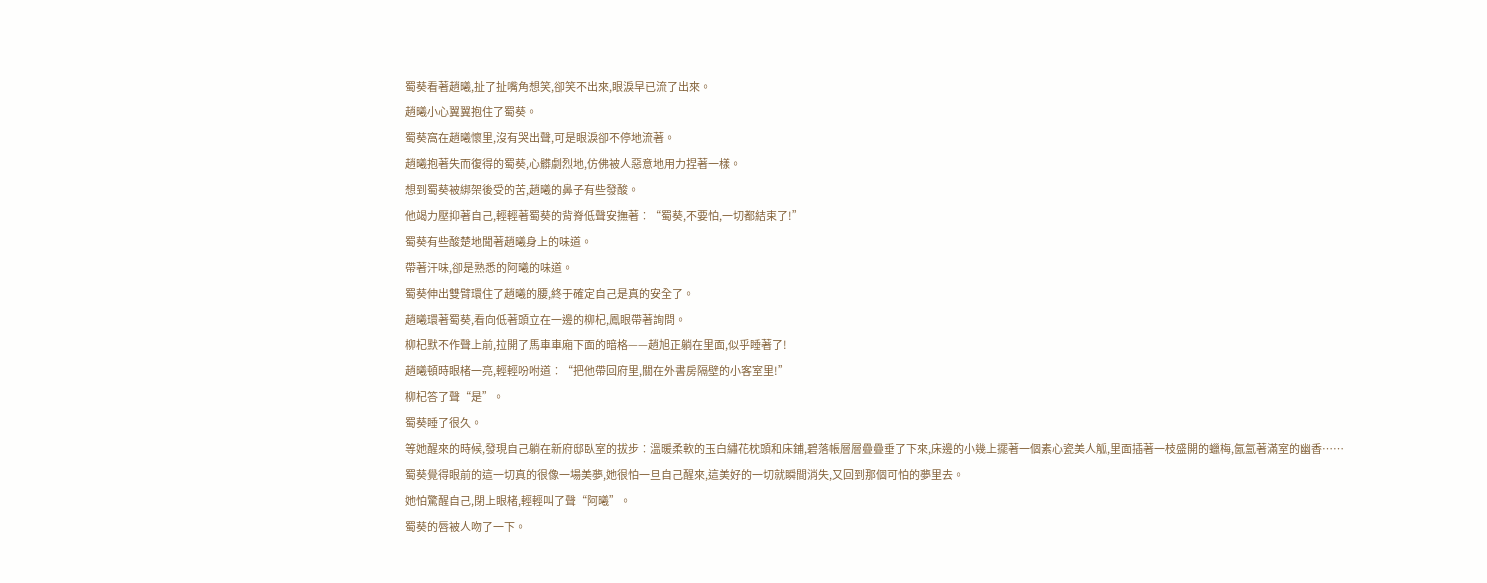蜀葵看著趙曦,扯了扯嘴角想笑,卻笑不出來,眼淚早已流了出來。
趙曦小心翼翼抱住了蜀葵。
蜀葵窩在趙曦懷里,沒有哭出聲,可是眼淚卻不停地流著。
趙曦抱著失而復得的蜀葵,心髒劇烈地,仿佛被人惡意地用力捏著一樣。
想到蜀葵被綁架後受的苦,趙曦的鼻子有些發酸。
他竭力壓抑著自己,輕輕著蜀葵的背脊低聲安撫著︰“蜀葵,不要怕,一切都結束了!”
蜀葵有些酸楚地聞著趙曦身上的味道。
帶著汗味,卻是熟悉的阿曦的味道。
蜀葵伸出雙臂環住了趙曦的腰,終于確定自己是真的安全了。
趙曦環著蜀葵,看向低著頭立在一邊的柳杞,鳳眼帶著詢問。
柳杞默不作聲上前,拉開了馬車車廂下面的暗格——趙旭正躺在里面,似乎睡著了!
趙曦頓時眼楮一亮,輕輕吩咐道︰“把他帶回府里,關在外書房隔壁的小客室里!”
柳杞答了聲“是”。
蜀葵睡了很久。
等她醒來的時候,發現自己躺在新府邸臥室的拔步︰溫暖柔軟的玉白繡花枕頭和床鋪,碧落帳層層疊疊垂了下來,床邊的小幾上擺著一個素心瓷美人觚,里面插著一枝盛開的蠟梅,氤氳著滿室的幽香……
蜀葵覺得眼前的這一切真的很像一場美夢,她很怕一旦自己醒來,這美好的一切就瞬間消失,又回到那個可怕的夢里去。
她怕驚醒自己,閉上眼楮,輕輕叫了聲“阿曦”。
蜀葵的唇被人吻了一下。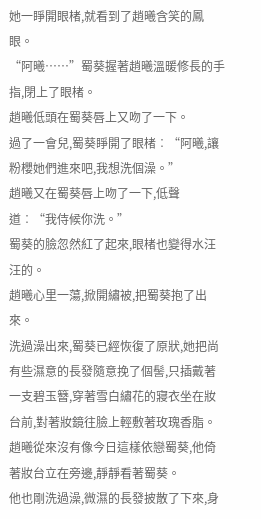她一睜開眼楮,就看到了趙曦含笑的鳳眼。
“阿曦……”蜀葵握著趙曦溫暖修長的手指,閉上了眼楮。
趙曦低頭在蜀葵唇上又吻了一下。
過了一會兒,蜀葵睜開了眼楮︰“阿曦,讓粉櫻她們進來吧,我想洗個澡。”
趙曦又在蜀葵唇上吻了一下,低聲道︰“我侍候你洗。”
蜀葵的臉忽然紅了起來,眼楮也變得水汪汪的。
趙曦心里一蕩,掀開繡被,把蜀葵抱了出來。
洗過澡出來,蜀葵已經恢復了原狀,她把尚有些濕意的長發隨意挽了個髻,只插戴著一支碧玉簪,穿著雪白繡花的寢衣坐在妝台前,對著妝鏡往臉上輕敷著玫瑰香脂。
趙曦從來沒有像今日這樣依戀蜀葵,他倚著妝台立在旁邊,靜靜看著蜀葵。
他也剛洗過澡,微濕的長發披散了下來,身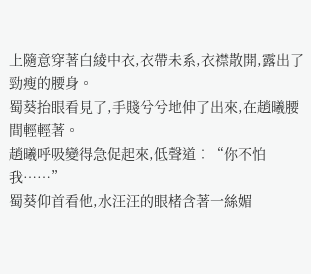上隨意穿著白綾中衣,衣帶未系,衣襟散開,露出了勁瘦的腰身。
蜀葵抬眼看見了,手賤兮兮地伸了出來,在趙曦腰間輕輕著。
趙曦呼吸變得急促起來,低聲道︰“你不怕我……”
蜀葵仰首看他,水汪汪的眼楮含著一絲媚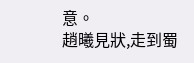意。
趙曦見狀,走到蜀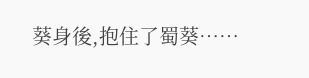葵身後,抱住了蜀葵……